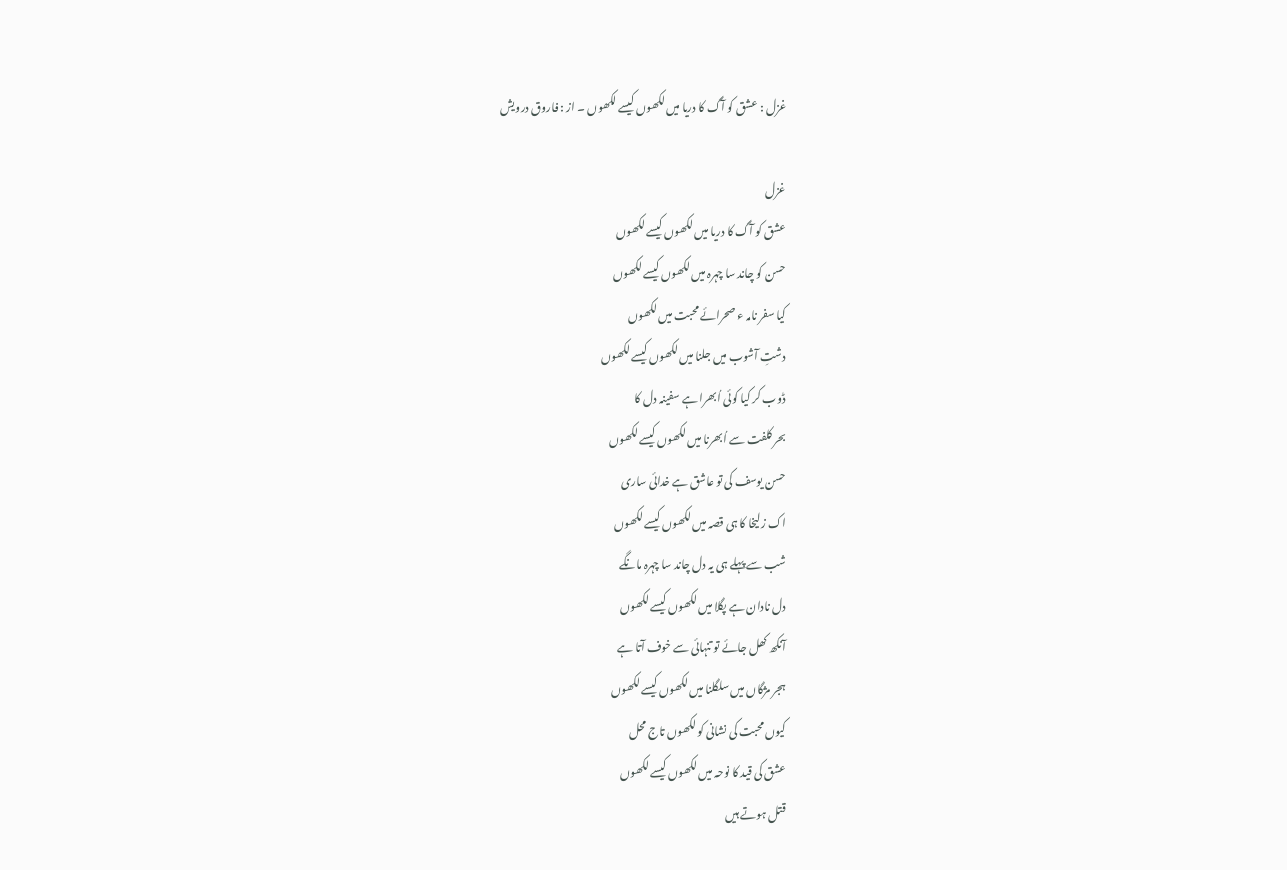غزل : عشق کو آگ کا دریا میں لکھوں کیسے لکھوں ۔ از : فاروق درویش

غزل
عشق کو آگ کا دریا میں لکھوں کیسے لکھوں
حسن کو چاند سا چہرہ میں لکھوں کیسے لکھوں
کیا سفر نامہ ء صحرائے محبت میں لکھوں
دشتِ آشوب میں جلنا میں لکھوں کیسے لکھوں
ڈوب کر کیا کوئی اُبھرا ہے سفینہ دل کا
بحر کلفت سے اُبھرنا میں لکھوں کیسے لکھوں
حسن یوسف کی تو عاشق ہے خدائی ساری
اک زلیخا کا ہی قصہ میں لکھوں کیسے لکھوں
شب سے پہلے ہی یہ دل چاند سا چہرہ مانگے
دل نادان ہے پگلا میں لکھوں کیسے لکھوں
آنکھ کھل جائے تو تنہائی سے خوف آتا ہے
ہجر مژگاں میں سلگلنا میں لکھوں کیسے لکھوں
کیوں محبت کی نشانی کو لکھوں تاج محل
عشق کی قید کا نوحہ میں لکھوں کیسے لکھوں
قتل ہوتے ہیں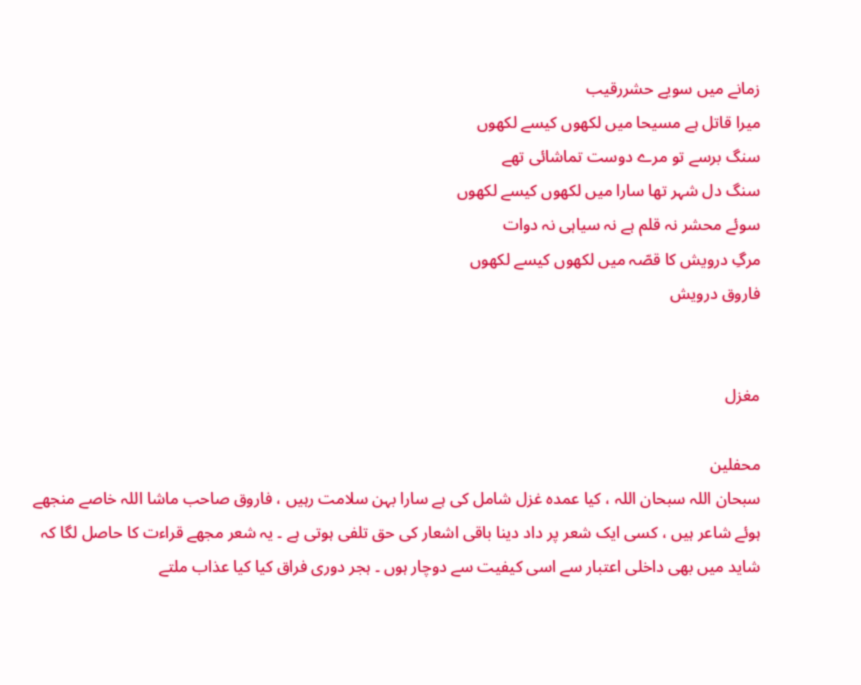زمانے میں سویے حشررقیب
میرا قاتل ہے مسیحا میں لکھوں کیسے لکھوں
سنگ برسے تو مرے دوست تماشائی تھے
سنگ دل شہر تھا سارا میں لکھوں کیسے لکھوں
سوئے محشر نہ قلم ہے نہ سیاہی نہ دوات
مرگِ درویش کا قصّہ میں لکھوں کیسے لکھوں
فاروق درویش


مغزل

محفلین
سبحان اللہ سبحان اللہ ، کیا عمدہ غزل شامل کی ہے سارا بہن سلامت رہیں ، فاروق صاحب ماشا اللہ خاصے منجھے ہوئے شاعر ہیں ، کسی ایک شعر پر داد دینا باقی اشعار کی حق تلفی ہوتی ہے ۔ یہ شعر مجھے قراءت کا حاصل لگا کہ شاید میں بھی داخلی اعتبار سے اسی کیفیت سے دوچار ہوں ۔ ہجر دوری فراق کیا کیا عذاب ملتے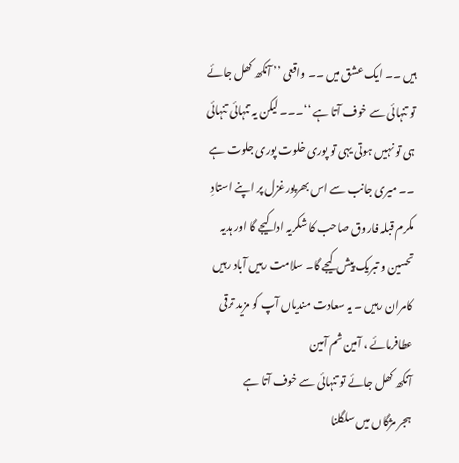ہیں ۔۔ ایک عشق میں ۔۔ واقعی ’’ آنکھ کھل جائے تو تنہائی سے خوف آتا ہے ‘‘۔۔۔ لیکن یہ تنہائی تنہائی ہی تو نہیں ہوتی یہی تو پوری خلوت پوری جلوت ہے ۔۔ میری جانب سے اس بھرپورغزل پر اپنے استادِ مکرم قبلہ فاروق صاحب کا شکریہ ادا کیجے گا اور ہدیہ تحسین و تبریک پیش کیجے گا۔ سلامت رہیں آباد رہیں کامران رہیں ۔ یہ سعادت مندیاں آپ کو مزید ترقی عطافرمائے ، آمین ثم آمین
آنکھ کھل جائے تو تنہائی سے خوف آتا ہے
ہجر مژگاں میں سلگلنا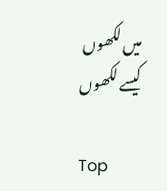میں لکھوں کیسے لکھوں

Top